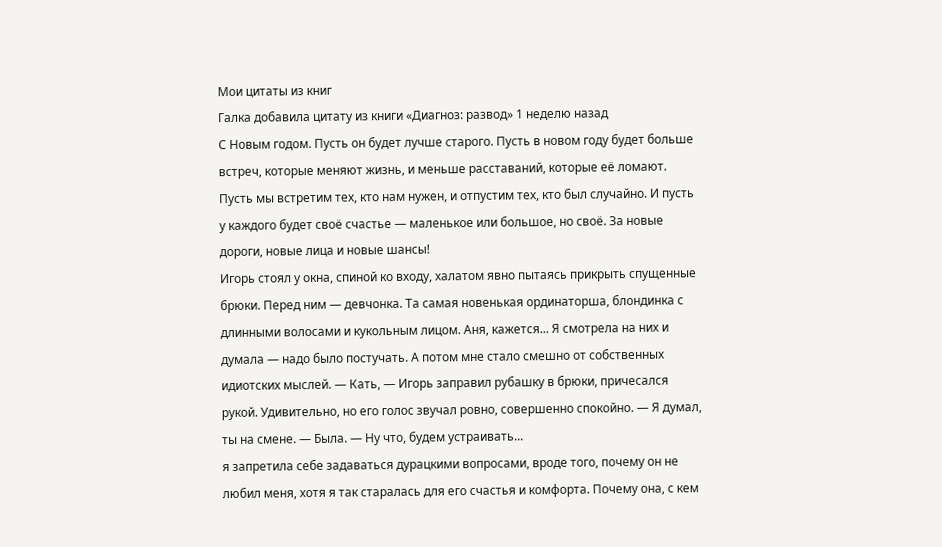Мои цитаты из книг
Галка добавила цитату из книги «Диагноз: развод» 1 неделю назад
С Новым годом. Пусть он будет лучше старого. Пусть в новом году будет больше встреч, которые меняют жизнь, и меньше расставаний, которые её ломают. Пусть мы встретим тех, кто нам нужен, и отпустим тех, кто был случайно. И пусть у каждого будет своё счастье — маленькое или большое, но своё. За новые дороги, новые лица и новые шансы!
Игорь стоял у окна, спиной ко входу, халатом явно пытаясь прикрыть спущенные брюки. Перед ним — девчонка. Та самая новенькая ординаторша, блондинка с длинными волосами и кукольным лицом. Аня, кажется... Я смотрела на них и думала — надо было постучать. А потом мне стало смешно от собственных идиотских мыслей. — Кать, — Игорь заправил рубашку в брюки, причесался рукой. Удивительно, но его голос звучал ровно, совершенно спокойно. — Я думал, ты на смене. — Была. — Ну что, будем устраивать...
я запретила себе задаваться дурацкими вопросами, вроде того, почему он не любил меня, хотя я так старалась для его счастья и комфорта. Почему она, с кем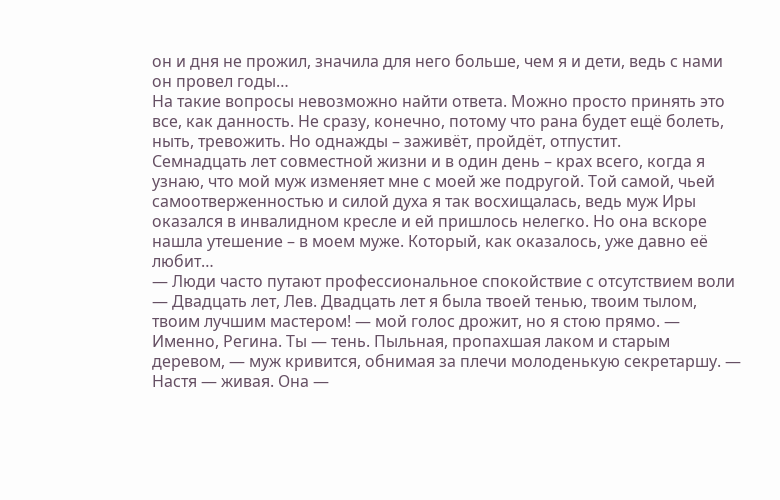он и дня не прожил, значила для него больше, чем я и дети, ведь с нами он провел годы…
На такие вопросы невозможно найти ответа. Можно просто принять это все, как данность. Не сразу, конечно, потому что рана будет ещё болеть, ныть, тревожить. Но однажды – заживёт, пройдёт, отпустит.
Семнадцать лет совместной жизни и в один день – крах всего, когда я узнаю, что мой муж изменяет мне с моей же подругой. Той самой, чьей самоотверженностью и силой духа я так восхищалась, ведь муж Иры оказался в инвалидном кресле и ей пришлось нелегко. Но она вскоре нашла утешение – в моем муже. Который, как оказалось, уже давно её любит…
— Люди часто путают профессиональное спокойствие с отсутствием воли
— Двадцать лет, Лев. Двадцать лет я была твоей тенью, твоим тылом, твоим лучшим мастером! — мой голос дрожит, но я стою прямо. — Именно, Регина. Ты — тень. Пыльная, пропахшая лаком и старым деревом, — муж кривится, обнимая за плечи молоденькую секретаршу. — Настя — живая. Она —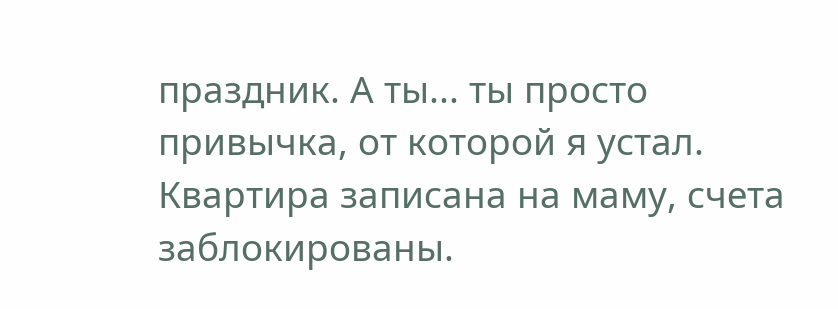праздник. А ты... ты просто привычка, от которой я устал. Квартира записана на маму, счета заблокированы.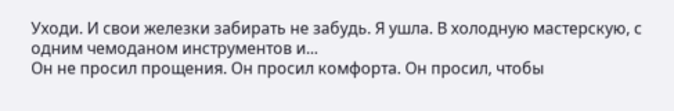Уходи. И свои железки забирать не забудь. Я ушла. В холодную мастерскую, с одним чемоданом инструментов и...
Он не просил прощения. Он просил комфорта. Он просил, чтобы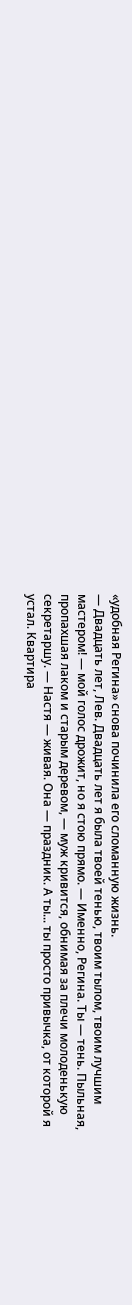«удобная Регина» снова починила его сломанную жизнь.
— Двадцать лет, Лев. Двадцать лет я была твоей тенью, твоим тылом, твоим лучшим мастером! — мой голос дрожит, но я стою прямо. — Именно, Регина. Ты — тень. Пыльная, пропахшая лаком и старым деревом, — муж кривится, обнимая за плечи молоденькую секретаршу. — Настя — живая. Она — праздник. А ты... ты просто привычка, от которой я устал. Квартира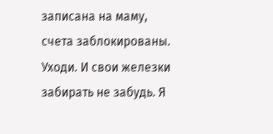записана на маму, счета заблокированы. Уходи. И свои железки забирать не забудь. Я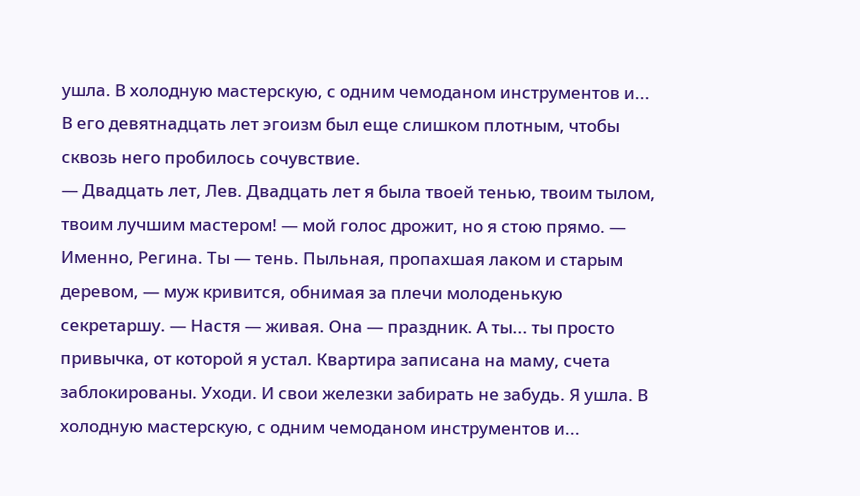ушла. В холодную мастерскую, с одним чемоданом инструментов и...
В его девятнадцать лет эгоизм был еще слишком плотным, чтобы сквозь него пробилось сочувствие.
— Двадцать лет, Лев. Двадцать лет я была твоей тенью, твоим тылом, твоим лучшим мастером! — мой голос дрожит, но я стою прямо. — Именно, Регина. Ты — тень. Пыльная, пропахшая лаком и старым деревом, — муж кривится, обнимая за плечи молоденькую секретаршу. — Настя — живая. Она — праздник. А ты... ты просто привычка, от которой я устал. Квартира записана на маму, счета заблокированы. Уходи. И свои железки забирать не забудь. Я ушла. В холодную мастерскую, с одним чемоданом инструментов и...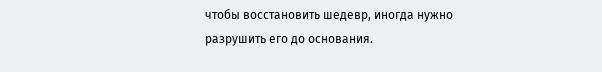чтобы восстановить шедевр, иногда нужно разрушить его до основания.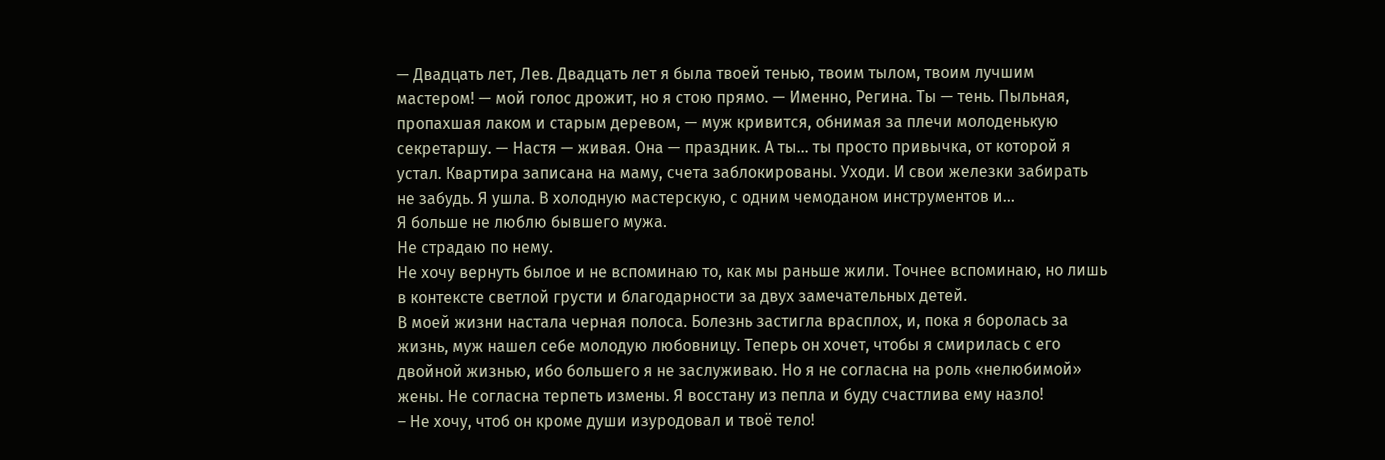— Двадцать лет, Лев. Двадцать лет я была твоей тенью, твоим тылом, твоим лучшим мастером! — мой голос дрожит, но я стою прямо. — Именно, Регина. Ты — тень. Пыльная, пропахшая лаком и старым деревом, — муж кривится, обнимая за плечи молоденькую секретаршу. — Настя — живая. Она — праздник. А ты... ты просто привычка, от которой я устал. Квартира записана на маму, счета заблокированы. Уходи. И свои железки забирать не забудь. Я ушла. В холодную мастерскую, с одним чемоданом инструментов и...
Я больше не люблю бывшего мужа.
Не страдаю по нему.
Не хочу вернуть былое и не вспоминаю то, как мы раньше жили. Точнее вспоминаю, но лишь в контексте светлой грусти и благодарности за двух замечательных детей.
В моей жизни настала черная полоса. Болезнь застигла врасплох, и, пока я боролась за жизнь, муж нашел себе молодую любовницу. Теперь он хочет, чтобы я смирилась с его двойной жизнью, ибо большего я не заслуживаю. Но я не согласна на роль «нелюбимой» жены. Не согласна терпеть измены. Я восстану из пепла и буду счастлива ему назло!
– Не хочу, чтоб он кроме души изуродовал и твоё тело!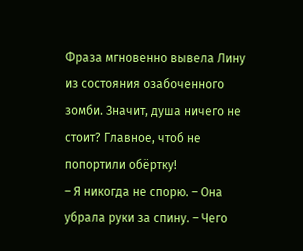Фраза мгновенно вывела Лину из состояния озабоченного зомби. Значит, душа ничего не стоит? Главное, чтоб не попортили обёртку!
– Я никогда не спорю. – Она убрала руки за спину. – Чего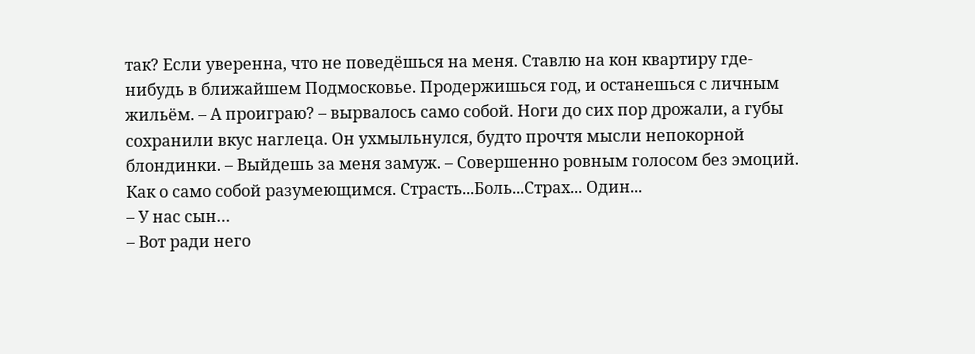так? Если уверенна, что не поведёшься на меня. Ставлю на кон квартиру где-нибудь в ближайшем Подмосковье. Продержишься год, и останешься с личным жильём. – А проиграю? – вырвалось само собой. Ноги до сих пор дрожали, а губы сохранили вкус наглеца. Он ухмыльнулся, будто прочтя мысли непокорной блондинки. – Выйдешь за меня замуж. – Совершенно ровным голосом без эмоций. Как о само собой разумеющимся. Страсть...Боль...Страх... Один...
– У нас сын…
– Вот ради него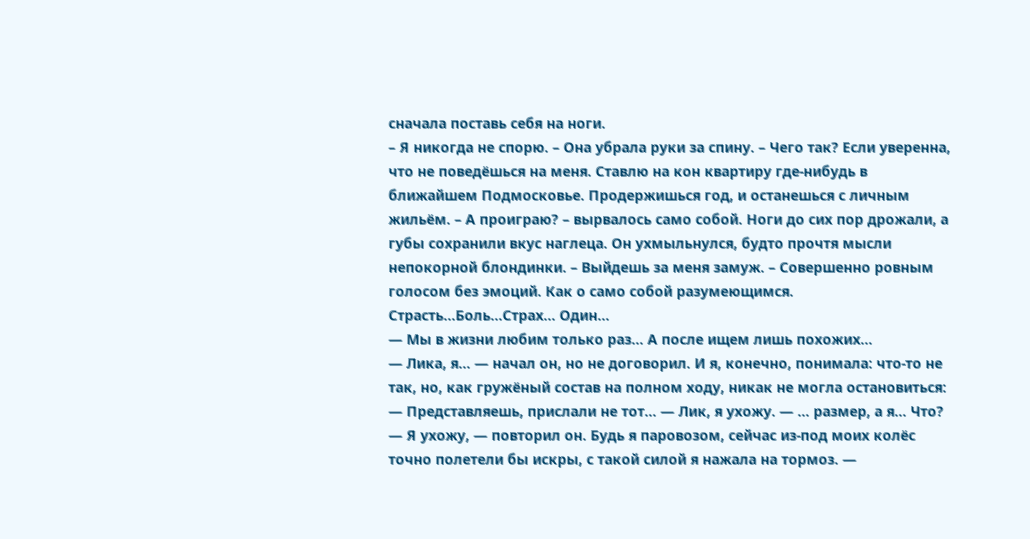сначала поставь себя на ноги.
– Я никогда не спорю. – Она убрала руки за спину. – Чего так? Если уверенна, что не поведёшься на меня. Ставлю на кон квартиру где-нибудь в ближайшем Подмосковье. Продержишься год, и останешься с личным жильём. – А проиграю? – вырвалось само собой. Ноги до сих пор дрожали, а губы сохранили вкус наглеца. Он ухмыльнулся, будто прочтя мысли непокорной блондинки. – Выйдешь за меня замуж. – Совершенно ровным голосом без эмоций. Как о само собой разумеющимся. Страсть...Боль...Страх... Один...
— Мы в жизни любим только раз… А после ищем лишь похожих…
— Лика, я… — начал он, но не договорил. И я, конечно, понимала: что-то не так, но, как гружёный состав на полном ходу, никак не могла остановиться: — Представляешь, прислали не тот… — Лик, я ухожу. — … размер, а я… Что? — Я ухожу, — повторил он. Будь я паровозом, сейчас из-под моих колёс точно полетели бы искры, с такой силой я нажала на тормоз. —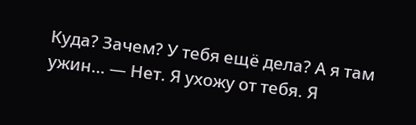Куда? Зачем? У тебя ещё дела? А я там ужин… — Нет. Я ухожу от тебя. Я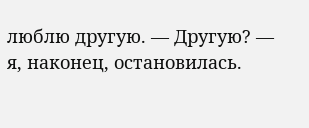люблю другую. — Другую? — я, наконец, остановилась.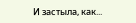И застыла, как...